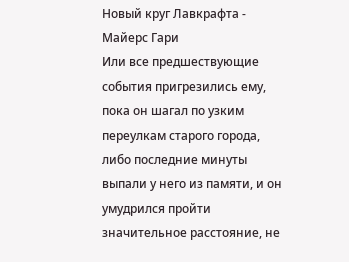Новый круг Лавкрафта - Майерс Гари
Или все предшествующие события пригрезились ему, пока он шагал по узким переулкам старого города, либо последние минуты выпали у него из памяти, и он умудрился пройти значительное расстояние, не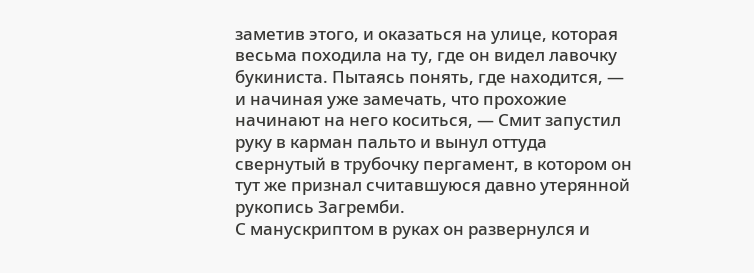заметив этого, и оказаться на улице, которая весьма походила на ту, где он видел лавочку букиниста. Пытаясь понять, где находится, — и начиная уже замечать, что прохожие начинают на него коситься, — Смит запустил руку в карман пальто и вынул оттуда свернутый в трубочку пергамент, в котором он тут же признал считавшуюся давно утерянной рукопись Загремби.
С манускриптом в руках он развернулся и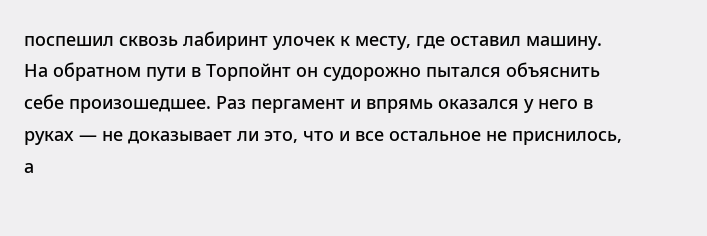поспешил сквозь лабиринт улочек к месту, где оставил машину. На обратном пути в Торпойнт он судорожно пытался объяснить себе произошедшее. Раз пергамент и впрямь оказался у него в руках — не доказывает ли это, что и все остальное не приснилось, а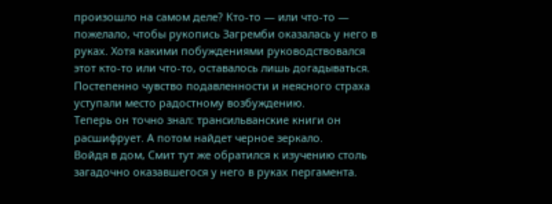произошло на самом деле? Кто-то — или что-то — пожелало, чтобы рукопись Загремби оказалась у него в руках. Хотя какими побуждениями руководствовался этот кто-то или что-то, оставалось лишь догадываться. Постепенно чувство подавленности и неясного страха уступали место радостному возбуждению.
Теперь он точно знал: трансильванские книги он расшифрует. А потом найдет черное зеркало.
Войдя в дом, Смит тут же обратился к изучению столь загадочно оказавшегося у него в руках пергамента.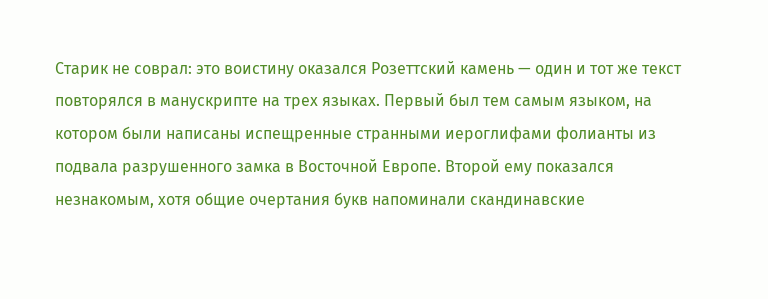Старик не соврал: это воистину оказался Розеттский камень — один и тот же текст повторялся в манускрипте на трех языках. Первый был тем самым языком, на котором были написаны испещренные странными иероглифами фолианты из подвала разрушенного замка в Восточной Европе. Второй ему показался незнакомым, хотя общие очертания букв напоминали скандинавские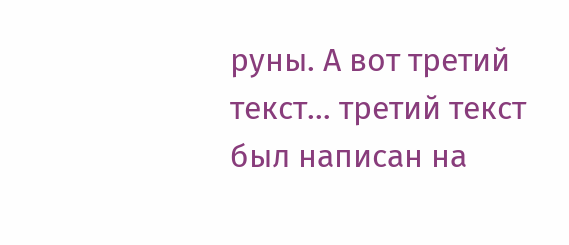руны. А вот третий текст… третий текст был написан на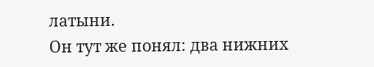латыни.
Он тут же понял: два нижних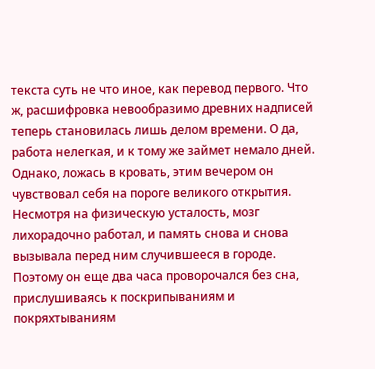текста суть не что иное, как перевод первого. Что ж, расшифровка невообразимо древних надписей теперь становилась лишь делом времени. О да, работа нелегкая, и к тому же займет немало дней. Однако, ложась в кровать, этим вечером он чувствовал себя на пороге великого открытия. Несмотря на физическую усталость, мозг лихорадочно работал, и память снова и снова вызывала перед ним случившееся в городе. Поэтому он еще два часа проворочался без сна, прислушиваясь к поскрипываниям и покряхтываниям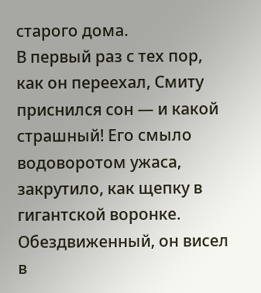старого дома.
В первый раз с тех пор, как он переехал, Смиту приснился сон — и какой страшный! Его смыло водоворотом ужаса, закрутило, как щепку в гигантской воронке. Обездвиженный, он висел в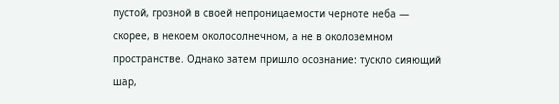пустой, грозной в своей непроницаемости черноте неба — скорее, в некоем околосолнечном, а не в околоземном пространстве. Однако затем пришло осознание: тускло сияющий шар,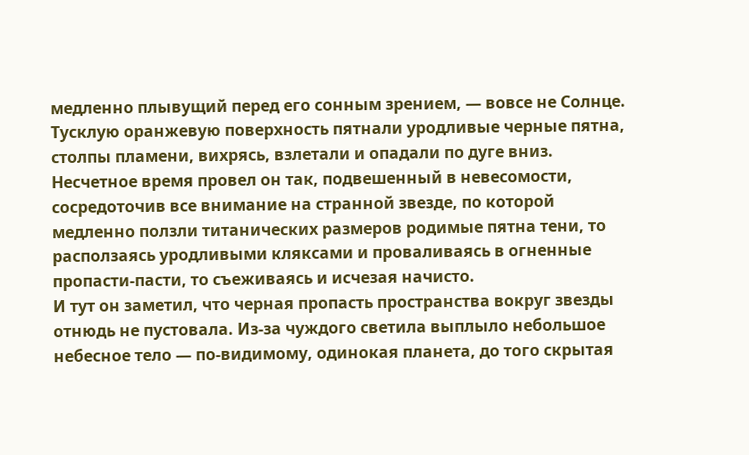медленно плывущий перед его сонным зрением, — вовсе не Солнце. Тусклую оранжевую поверхность пятнали уродливые черные пятна, столпы пламени, вихрясь, взлетали и опадали по дуге вниз.
Несчетное время провел он так, подвешенный в невесомости, сосредоточив все внимание на странной звезде, по которой медленно ползли титанических размеров родимые пятна тени, то расползаясь уродливыми кляксами и проваливаясь в огненные пропасти-пасти, то съеживаясь и исчезая начисто.
И тут он заметил, что черная пропасть пространства вокруг звезды отнюдь не пустовала. Из-за чуждого светила выплыло небольшое небесное тело — по-видимому, одинокая планета, до того скрытая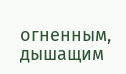огненным, дышащим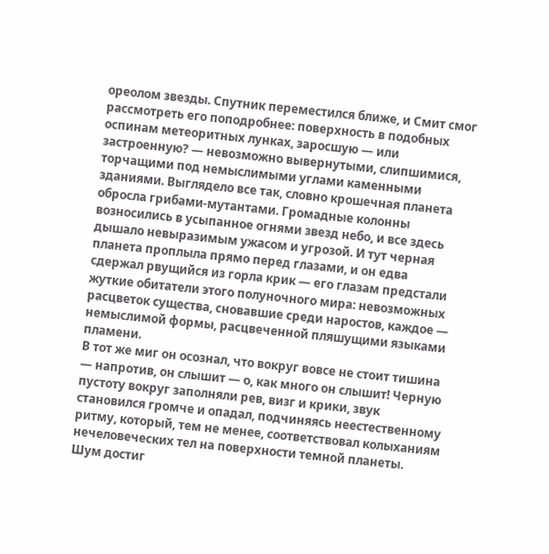ореолом звезды. Спутник переместился ближе, и Смит смог рассмотреть его поподробнее: поверхность в подобных оспинам метеоритных лунках, заросшую — или застроенную? — невозможно вывернутыми, слипшимися, торчащими под немыслимыми углами каменными зданиями. Выглядело все так, словно крошечная планета обросла грибами-мутантами. Громадные колонны возносились в усыпанное огнями звезд небо, и все здесь дышало невыразимым ужасом и угрозой. И тут черная планета проплыла прямо перед глазами, и он едва сдержал рвущийся из горла крик — его глазам предстали жуткие обитатели этого полуночного мира: невозможных расцветок существа, сновавшие среди наростов, каждое — немыслимой формы, расцвеченной пляшущими языками пламени.
В тот же миг он осознал, что вокруг вовсе не стоит тишина — напротив, он слышит — о, как много он слышит! Черную пустоту вокруг заполняли рев, визг и крики, звук становился громче и опадал, подчиняясь неестественному ритму, который, тем не менее, соответствовал колыханиям нечеловеческих тел на поверхности темной планеты.
Шум достиг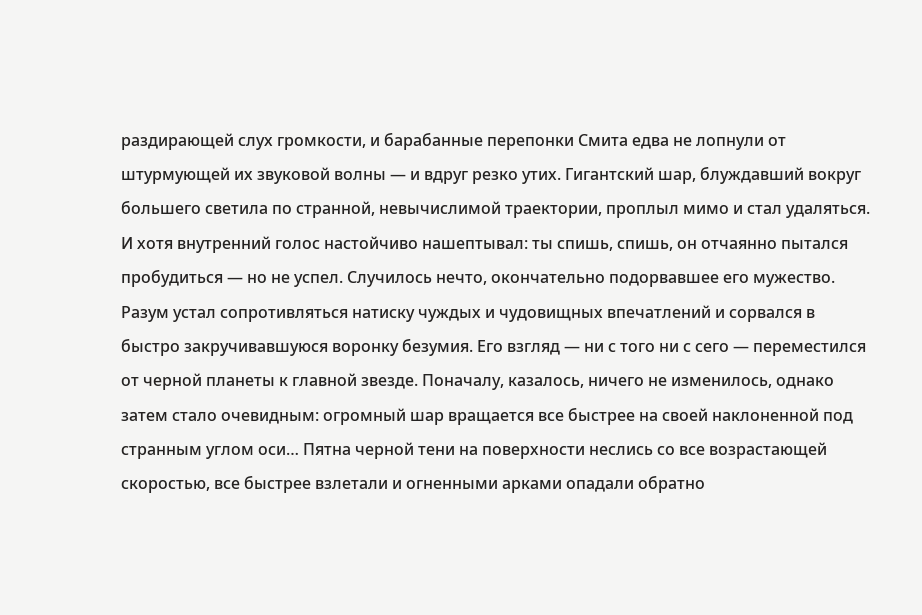раздирающей слух громкости, и барабанные перепонки Смита едва не лопнули от штурмующей их звуковой волны — и вдруг резко утих. Гигантский шар, блуждавший вокруг большего светила по странной, невычислимой траектории, проплыл мимо и стал удаляться. И хотя внутренний голос настойчиво нашептывал: ты спишь, спишь, он отчаянно пытался пробудиться — но не успел. Случилось нечто, окончательно подорвавшее его мужество. Разум устал сопротивляться натиску чуждых и чудовищных впечатлений и сорвался в быстро закручивавшуюся воронку безумия. Его взгляд — ни с того ни с сего — переместился от черной планеты к главной звезде. Поначалу, казалось, ничего не изменилось, однако затем стало очевидным: огромный шар вращается все быстрее на своей наклоненной под странным углом оси… Пятна черной тени на поверхности неслись со все возрастающей скоростью, все быстрее взлетали и огненными арками опадали обратно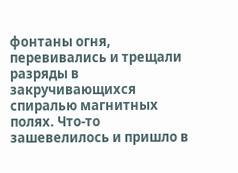фонтаны огня, перевивались и трещали разряды в закручивающихся спиралью магнитных полях. Что-то зашевелилось и пришло в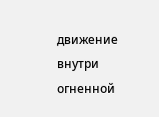движение внутри огненной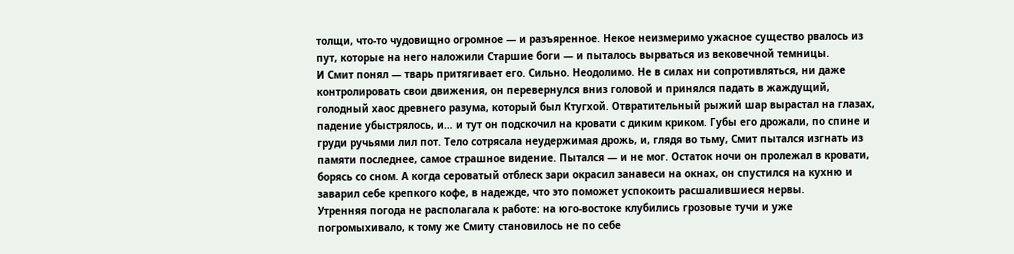толщи, что-то чудовищно огромное — и разъяренное. Некое неизмеримо ужасное существо рвалось из пут, которые на него наложили Старшие боги — и пыталось вырваться из вековечной темницы.
И Смит понял — тварь притягивает его. Сильно. Неодолимо. Не в силах ни сопротивляться, ни даже контролировать свои движения, он перевернулся вниз головой и принялся падать в жаждущий, голодный хаос древнего разума, который был Ктугхой. Отвратительный рыжий шар вырастал на глазах, падение убыстрялось, и… и тут он подскочил на кровати с диким криком. Губы его дрожали, по спине и груди ручьями лил пот. Тело сотрясала неудержимая дрожь, и, глядя во тьму, Смит пытался изгнать из памяти последнее, самое страшное видение. Пытался — и не мог. Остаток ночи он пролежал в кровати, борясь со сном. А когда сероватый отблеск зари окрасил занавеси на окнах, он спустился на кухню и заварил себе крепкого кофе, в надежде, что это поможет успокоить расшалившиеся нервы.
Утренняя погода не располагала к работе: на юго-востоке клубились грозовые тучи и уже погромыхивало, к тому же Смиту становилось не по себе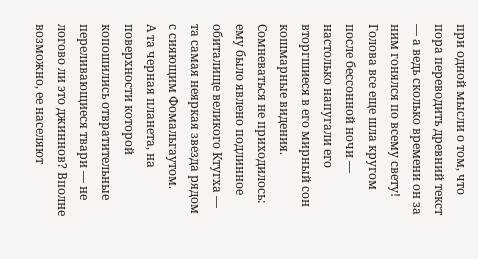при одной мысли о том, что пора переводить древний текст — а ведь сколько времени он за ним гонялся по всему свету! Голова все еще шла кругом после бессонной ночи — настолько напугали его вторгшиеся в его мирный сон кошмарные видения. Сомневаться не приходилось: ему было явлено подлинное обиталище великого Ктугха — та самая неяркая звезда рядом с сияющим Фомальгаутом.
А та черная планета, на поверхности которой копошились отвратительные переливающиеся твари — не логово ли это джиннов? Вполне возможно, ее населяют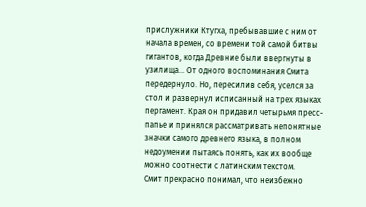прислужники Ктугха, пребывавшие с ним от начала времен, со времени той самой битвы гигантов, когда Древние были ввергнуты в узилища… От одного воспоминания Смита передернуло. Но, пересилив себя, уселся за стол и развернул исписанный на трех языках пергамент. Края он придавил четырьмя пресс-папье и принялся рассматривать непонятные значки самого древнего языка, в полном недоумении пытаясь понять, как их вообще можно соотнести с латинским текстом.
Смит прекрасно понимал, что неизбежно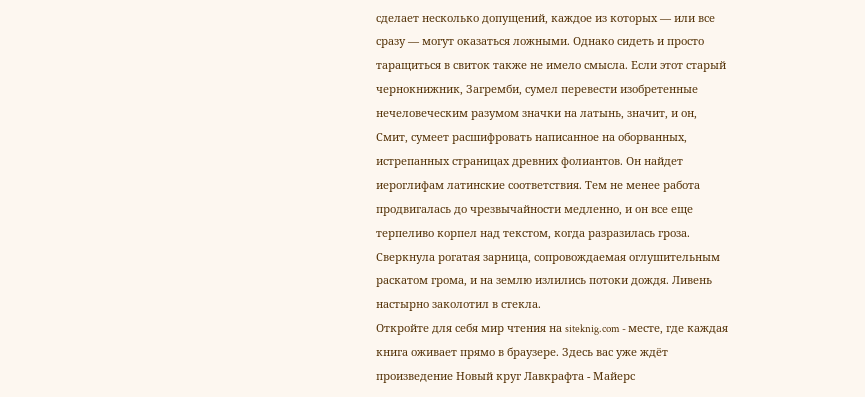сделает несколько допущений, каждое из которых — или все сразу — могут оказаться ложными. Однако сидеть и просто таращиться в свиток также не имело смысла. Если этот старый чернокнижник, Загремби, сумел перевести изобретенные нечеловеческим разумом значки на латынь, значит, и он, Смит, сумеет расшифровать написанное на оборванных, истрепанных страницах древних фолиантов. Он найдет иероглифам латинские соответствия. Тем не менее работа продвигалась до чрезвычайности медленно, и он все еще терпеливо корпел над текстом, когда разразилась гроза. Сверкнула рогатая зарница, сопровождаемая оглушительным раскатом грома, и на землю излились потоки дождя. Ливень настырно заколотил в стекла.
Откройте для себя мир чтения на siteknig.com - месте, где каждая книга оживает прямо в браузере. Здесь вас уже ждёт произведение Новый круг Лавкрафта - Майерс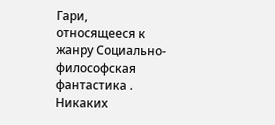Гари, относящееся к жанру Социально-философская фантастика . Никаких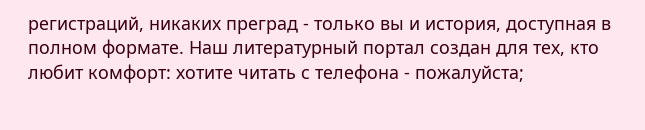регистраций, никаких преград - только вы и история, доступная в полном формате. Наш литературный портал создан для тех, кто любит комфорт: хотите читать с телефона - пожалуйста;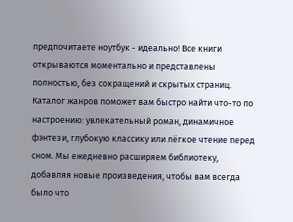предпочитаете ноутбук - идеально! Все книги открываются моментально и представлены полностью, без сокращений и скрытых страниц. Каталог жанров поможет вам быстро найти что-то по настроению: увлекательный роман, динамичное фэнтези, глубокую классику или лёгкое чтение перед сном. Мы ежедневно расширяем библиотеку, добавляя новые произведения, чтобы вам всегда было что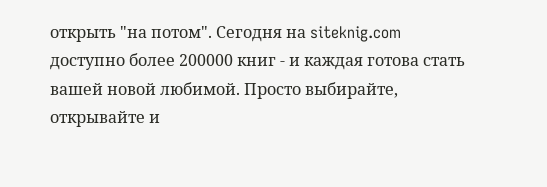открыть "на потом". Сегодня на siteknig.com доступно более 200000 книг - и каждая готова стать вашей новой любимой. Просто выбирайте, открывайте и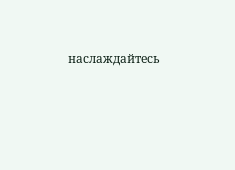наслаждайтесь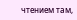чтением там,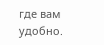где вам удобно.